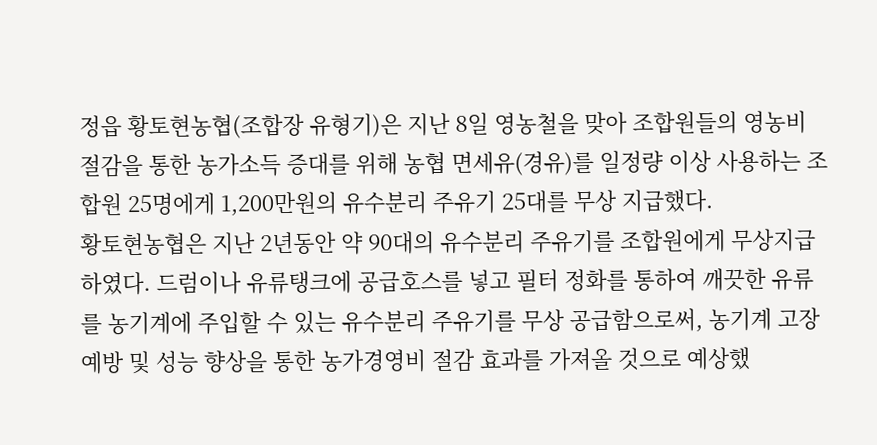정읍 황토현농협(조합장 유형기)은 지난 8일 영농철을 맞아 조합원들의 영농비 절감을 통한 농가소득 증대를 위해 농협 면세유(경유)를 일정량 이상 사용하는 조합원 25명에게 1,200만원의 유수분리 주유기 25대를 무상 지급했다.
황토현농협은 지난 2년동안 약 90대의 유수분리 주유기를 조합원에게 무상지급 하였다. 드럼이나 유류탱크에 공급호스를 넣고 필터 정화를 통하여 깨끗한 유류를 농기계에 주입할 수 있는 유수분리 주유기를 무상 공급함으로써, 농기계 고장 예방 및 성능 향상을 통한 농가경영비 절감 효과를 가져올 것으로 예상했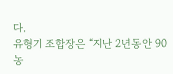다.
유형기 조합장은 “지난 2년동안 90농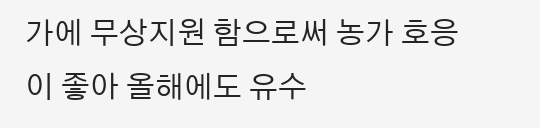가에 무상지원 함으로써 농가 호응이 좋아 올해에도 유수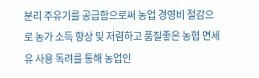분리 주유기를 공급함으로써 농업 경영비 절감으로 농가 소득 향상 및 저렴하고 품질좋은 농협 면세유 사용 독려를 통해 농업인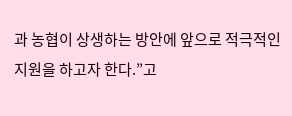과 농협이 상생하는 방안에 앞으로 적극적인 지원을 하고자 한다.”고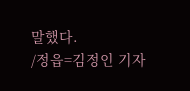말했다.
/정읍=김정인 기자